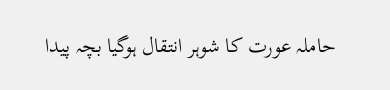حاملہ عورت کا شوہر انتقال ہوگیا بچہ پیدا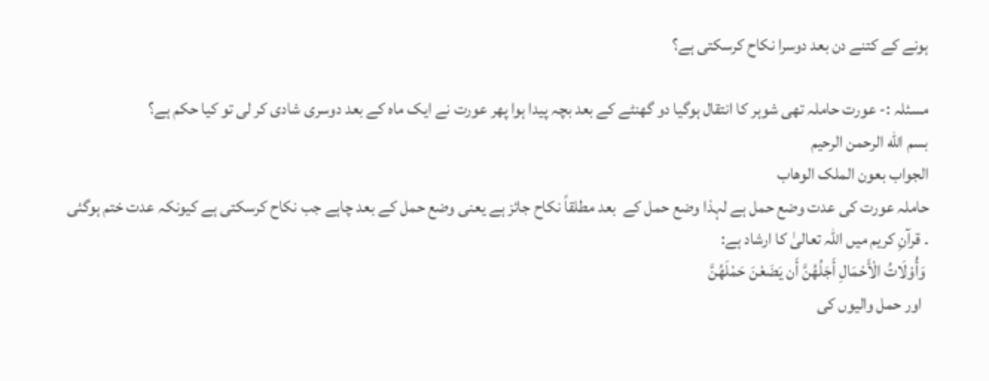ہونے کے کتنے دن بعد دوسرا نکاح کرسکتی ہے؟

مسئلہ :- عورت حاملہ تھی شوہر کا انتقال ہوگیا دو گھنٹے کے بعد بچہ پیدا ہوا پھر عورت نے ایک ماہ کے بعد دوسری شادی کر لی تو کیا حکم ہے؟
بسم الله الرحمن الرحیم
الجواب بعون الملک الوھاب
حاملہ عورت کی عدت وضع حمل ہے لہذا وضع حمل کے  بعد مطلقاً نکاح جائز ہے یعنی وضع حمل کے بعد چاہے جب نکاح کرسکتی ہے کیونکہ عدت ختم ہوگئی
۔ قرآنِ کریم میں اللہ تعالیٰ کا ارشاد ہے:
 وَأُوْلَاتُ الْأَحْمَالِ أَجَلُهُنَّ أَن يَضَعْنَ حَمْلَهُنَّ
  اور حمل والیوں کی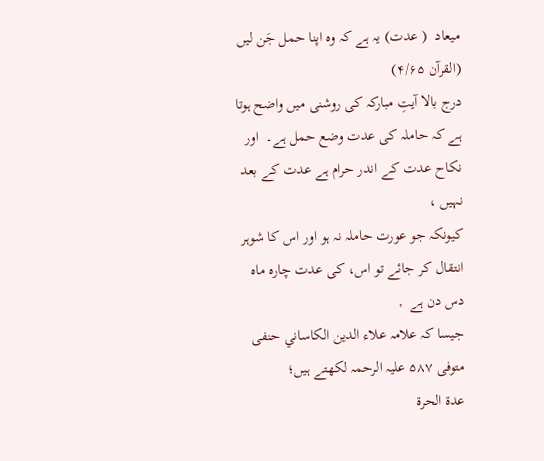میعاد  ( عدت) یہ ہے کہ وہ اپنا حمل جَن لیں
(القرآن ۴/۶۵)
درج بالا آیتِ مبارکہ کی روشنی میں واضح ہوتا ہے کہ حاملہ کی عدت وضع حمل ہے۔  اور نکاح عدت کے اندر حرام ہے عدت کے بعد نہیں ،
کیونکہ جو عورت حاملہ نہ ہو اور اس کا شوہر انتقال کر جائے تو اس، کی عدت چارہ ماہ دس دن ہے  ,
جیسا کہ علامہ علاء الدين الکاساني حنفی متوفی ۵۸۷ علیہ الرحمہ لکھتے ہیں؛
عدة الحرة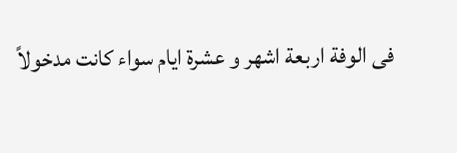فی الوفة اربعة اشهر و عشرة ايام سواء کانت مدخولاً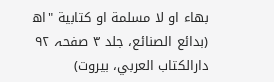بهاء او لا مسلمة او کتابية "اھ
(بدائع الصنائع، جلد ۳ صفحہ ۹۲ دارالکتاب العربي، بيروت)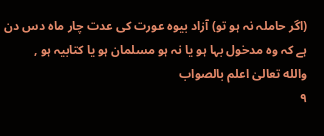(اگر حاملہ نہ ہو تو) آزاد بیوہ عورت کی عدت چار ماہ دس دن ہے کہ وہ مدخول بہا ہو یا نہ ہو مسلمان ہو یا کتابیہ ہو ,
والله تعالیٰ اعلم بالصواب
۹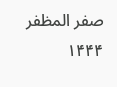صفر المظفر ۱۴۴۴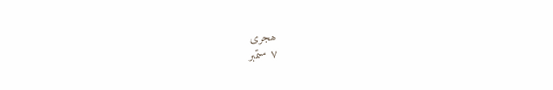ھجری
۷ ستمبر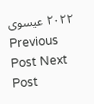۲۰۲۲ عیسوی
Previous Post Next Post